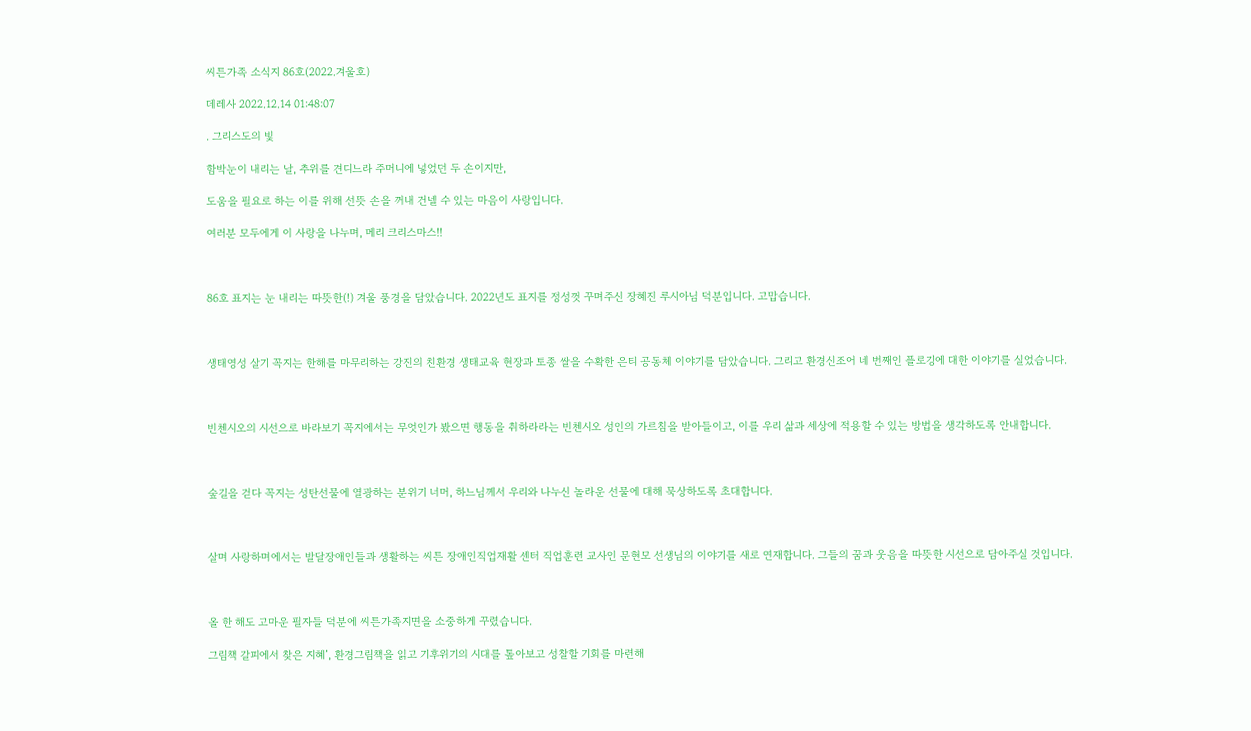씨튼가족 소식지 86호(2022.겨울호)

데레사 2022.12.14 01:48:07

. 그리스도의 빛

함박눈이 내리는 날, 추위를 견디느라 주머니에 넣었던 두 손이지만,

도움을 필요로 하는 이를 위해 선뜻 손을 꺼내 건넬 수 있는 마음이 사랑입니다.

여러분 모두에게 이 사랑을 나누며, 메리 크리스마스!!



86호 표지는 눈 내리는 따뜻한(!) 겨울 풍경을 담았습니다. 2022년도 표지를 정성껏 꾸며주신 장혜진 루시아님 덕분입니다. 고맙습니다.



생태영성 살기 꼭지는 한해를 마무리하는 강진의 친환경 생태교육 현장과 토종 쌀을 수확한 은티 공동체 이야기를 담았습니다. 그리고 환경신조어 네 번째인 플로깅에 대한 이야기를 실었습니다.



빈첸시오의 시선으로 바라보기 꼭지에서는 무엇인가 봤으면 행동을 취하라라는 빈첸시오 성인의 가르침을 받아들이고, 이를 우리 삶과 세상에 적용할 수 있는 방법을 생각하도록 안내합니다.



숲길을 걷다 꼭지는 성탄선물에 열광하는 분위기 너머, 하느님께서 우리와 나누신 놀라운 선물에 대해 묵상하도록 초대합니다.



살며 사랑하며에서는 발달장애인들과 생활하는 씨튼 장애인직업재활 센터 직업훈련 교사인 문현모 선생님의 이야기를 새로 연재합니다. 그들의 꿈과 웃음을 따뜻한 시선으로 담아주실 것입니다.



올 한 해도 고마운 필자들 덕분에 씨튼가족지면을 소중하게 꾸렸습니다.

그림책 갈피에서 찾은 지혜’, 환경그림책을 읽고 기후위기의 시대를 톺아보고 성찰할 기회를 마련해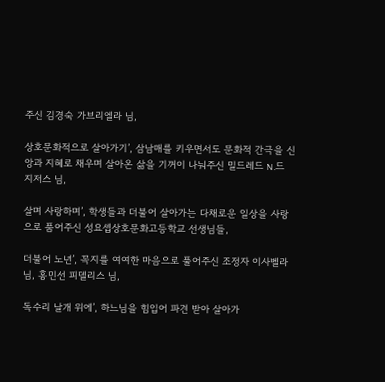주신 김경숙 가브리엘라 님,

상호문화적으로 살아가기’, 삼남매를 키우면서도 문화적 간극을 신앙과 지혜로 채우며 살아온 삶을 기꺼이 나눠주신 밀드레드 N.드 지저스 님,

살며 사랑하며’, 학생들과 더불어 살아가는 다채로운 일상을 사랑으로 품어주신 성요셉상호문화고등학교 선생님들,

더불어 노년’, 꼭지를 여여한 마음으로 풀어주신 조정자 이사벨라 님, 홍민선 피델리스 님,

독수리 날개 위에’, 하느님을 힘입어 파견 받아 살아가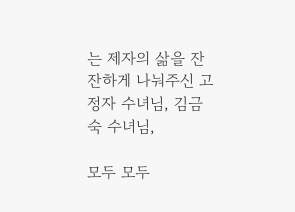는 제자의 삶을 잔잔하게 나눠주신 고정자 수녀님, 김금숙 수녀님,

모두 모두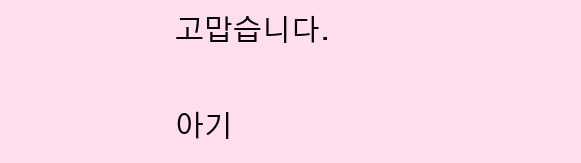고맙습니다.

아기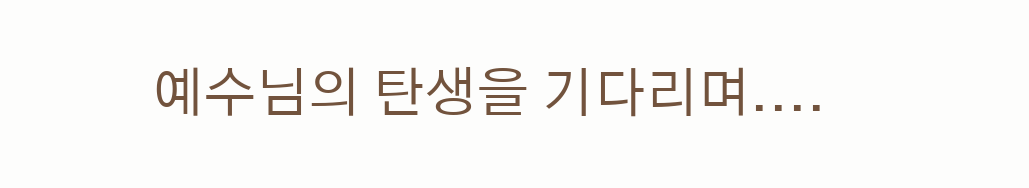예수님의 탄생을 기다리며....